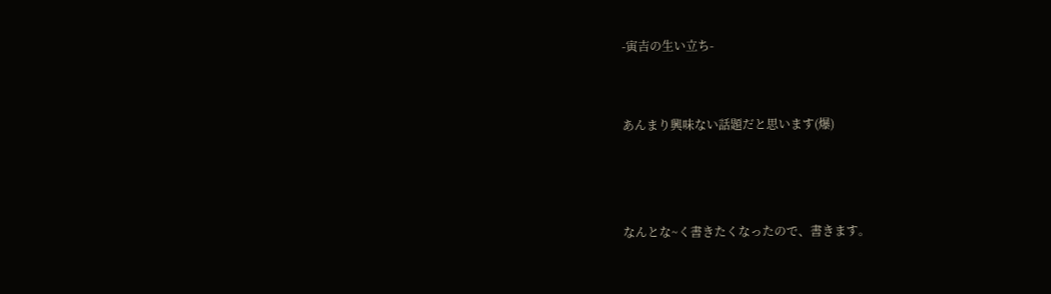-寅吉の生い立ち-


あんまり興味ない話題だと思います(爆)



なんとな~く書きたくなったので、書きます。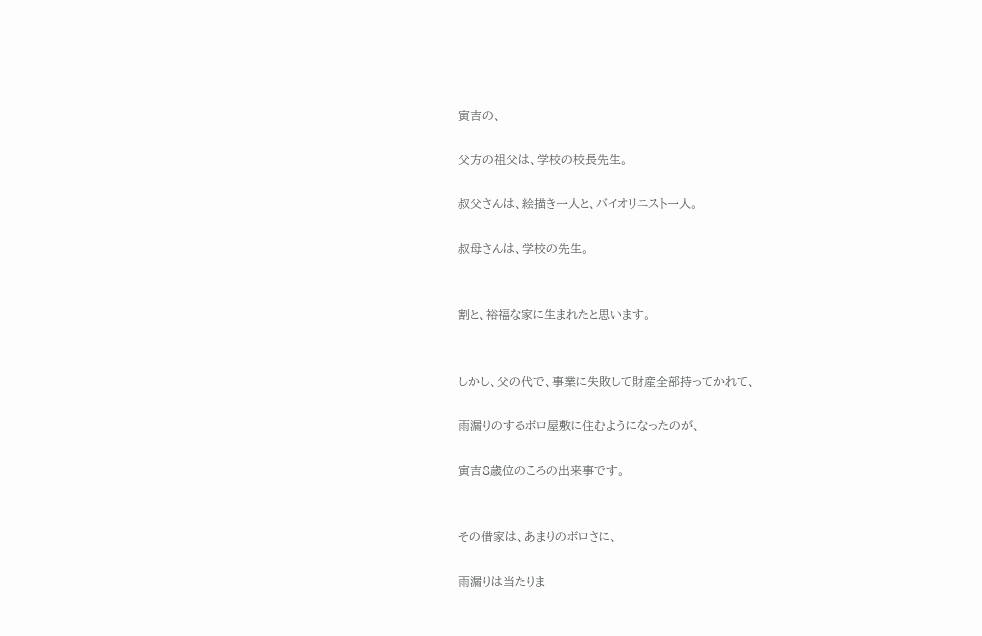寅吉の、

父方の祖父は、学校の校長先生。

叔父さんは、絵描き一人と、バイオリニスト一人。

叔母さんは、学校の先生。


割と、裕福な家に生まれたと思います。


しかし、父の代で、事業に失敗して財産全部持ってかれて、

雨漏りのするボロ屋敷に住むようになったのが、

寅吉8歳位のころの出来事です。


その借家は、あまりのボロさに、

雨漏りは当たりま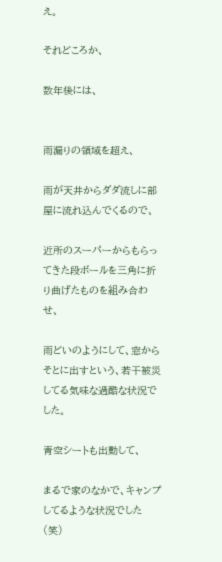え。

それどころか、

数年後には、


雨漏りの領域を超え、

雨が天井からダダ流しに部屋に流れ込んでくるので、

近所のスーパーからもらってきた段ボールを三角に折り曲げたものを組み合わせ、

雨どいのようにして、窓からそとに出すという、若干被災してる気味な過酷な状況でした。

青空シートも出動して、

まるで家のなかで、キャンプしてるような状況でした(笑)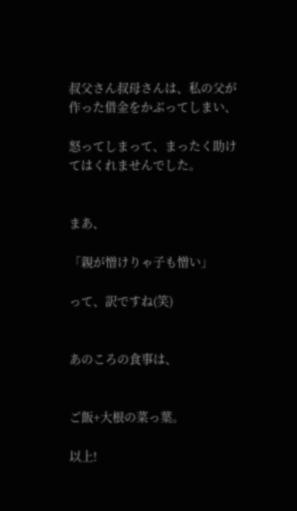叔父さん叔母さんは、私の父が作った借金をかぶってしまい、

怒ってしまって、まったく助けてはくれませんでした。


まあ、

「親が憎けりゃ子も憎い」

って、訳ですね(笑)


あのころの食事は、


ご飯+大根の菜っ葉。

以上!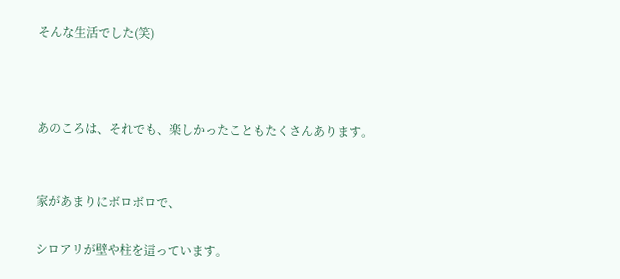そんな生活でした(笑)



あのころは、それでも、楽しかったこともたくさんあります。


家があまりにボロボロで、

シロアリが壁や柱を這っています。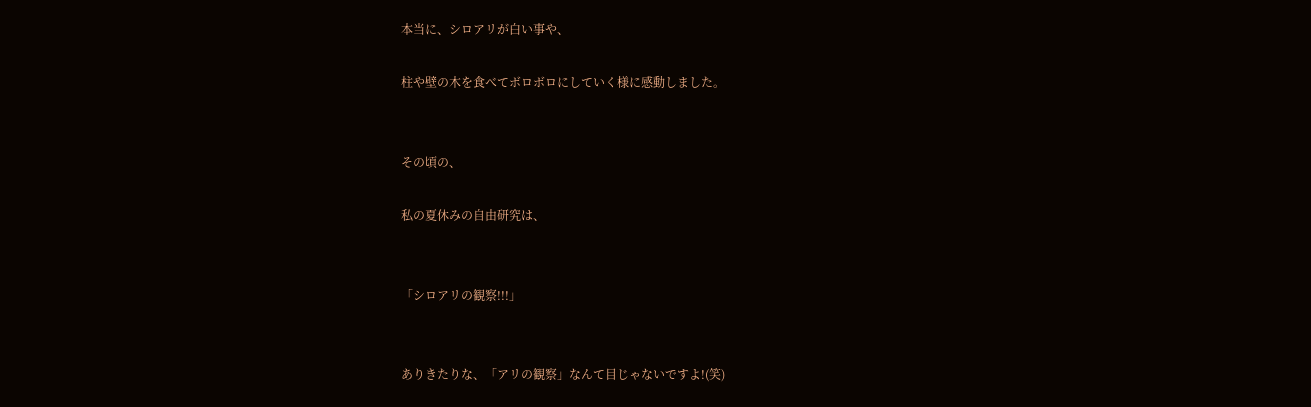本当に、シロアリが白い事や、

柱や壁の木を食べてボロボロにしていく様に感動しました。


その頃の、

私の夏休みの自由研究は、


「シロアリの観察!!!」


ありきたりな、「アリの観察」なんて目じゃないですよ!(笑)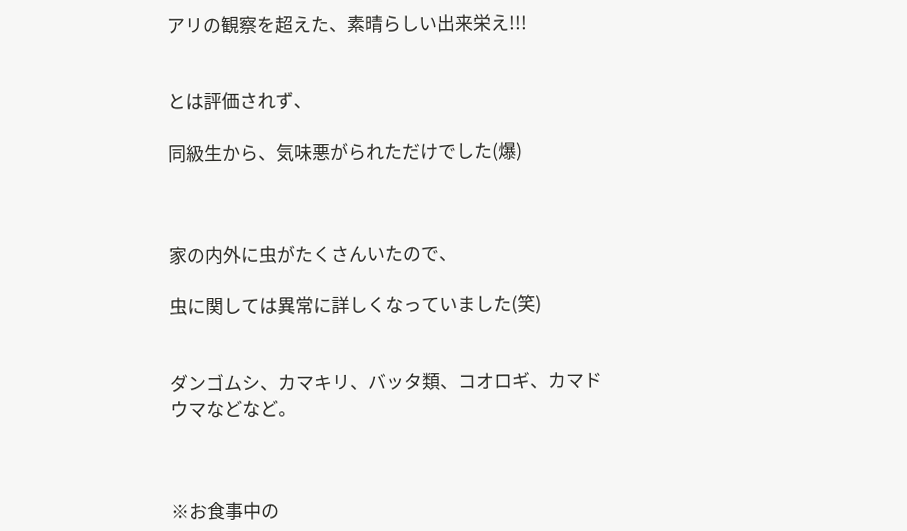アリの観察を超えた、素晴らしい出来栄え!!!


とは評価されず、

同級生から、気味悪がられただけでした(爆)



家の内外に虫がたくさんいたので、

虫に関しては異常に詳しくなっていました(笑)


ダンゴムシ、カマキリ、バッタ類、コオロギ、カマドウマなどなど。



※お食事中の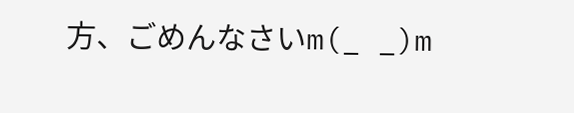方、ごめんなさいm(_ _)m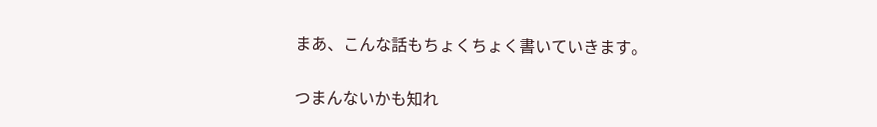まあ、こんな話もちょくちょく書いていきます。


つまんないかも知れ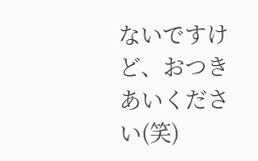ないですけど、おつきあいください(笑)